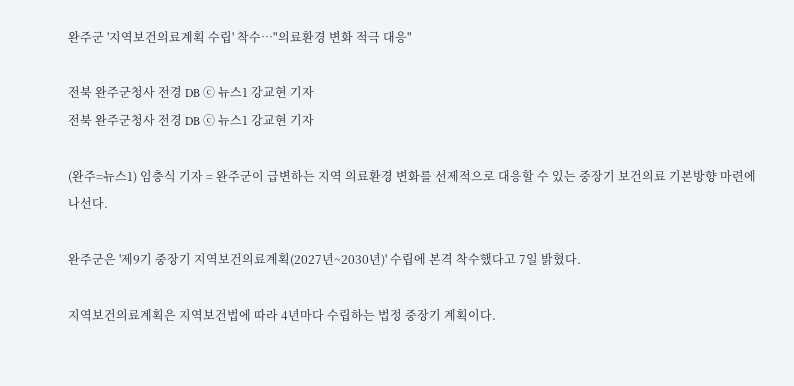완주군 '지역보건의료계획 수립' 착수…"의료환경 변화 적극 대응"

전북 완주군청사 전경 DB ⓒ 뉴스1 강교현 기자
전북 완주군청사 전경 DB ⓒ 뉴스1 강교현 기자

(완주=뉴스1) 임충식 기자 = 완주군이 급변하는 지역 의료환경 변화를 선제적으로 대응할 수 있는 중장기 보건의료 기본방향 마련에 나선다.

완주군은 '제9기 중장기 지역보건의료계획(2027년~2030년)' 수립에 본격 착수했다고 7일 밝혔다.

지역보건의료계획은 지역보건법에 따라 4년마다 수립하는 법정 중장기 계획이다.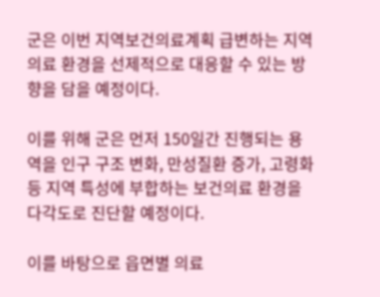군은 이번 지역보건의료계획 급변하는 지역 의료 환경을 선제적으로 대응할 수 있는 방향을 담을 예정이다.

이를 위해 군은 먼저 150일간 진행되는 용역을 인구 구조 변화, 만성질환 증가, 고령화 등 지역 특성에 부합하는 보건의료 환경을 다각도로 진단할 예정이다.

이를 바탕으로 읍면별 의료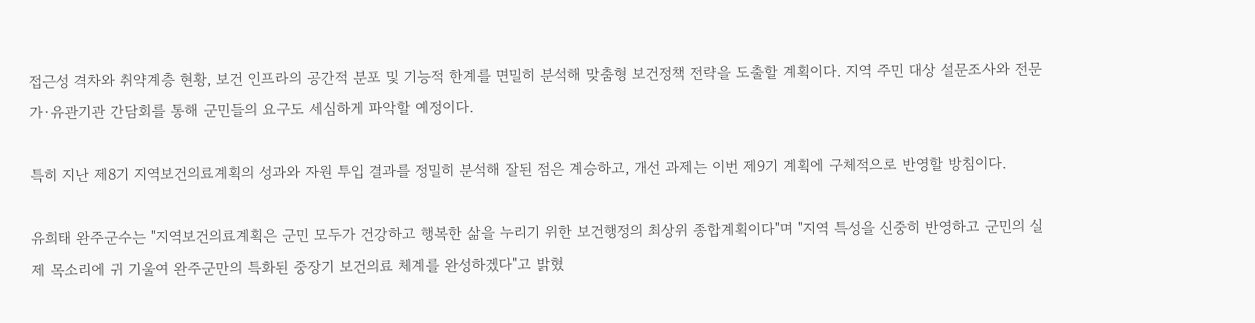접근성 격차와 취약계층 현황, 보건 인프라의 공간적 분포 및 기능적 한계를 면밀히 분석해 맞춤형 보건정책 전략을 도출할 계획이다. 지역 주민 대상 설문조사와 전문가·유관기관 간담회를 통해 군민들의 요구도 세심하게 파악할 예정이다.

특히 지난 제8기 지역보건의료계획의 성과와 자원 투입 결과를 정밀히 분석해 잘된 점은 계승하고, 개선 과제는 이번 제9기 계획에 구체적으로 반영할 방침이다.

유희태 완주군수는 "지역보건의료계획은 군민 모두가 건강하고 행복한 삶을 누리기 위한 보건행정의 최상위 종합계획이다"며 "지역 특성을 신중히 반영하고 군민의 실제 목소리에 귀 기울여 완주군만의 특화된 중장기 보건의료 체계를 완성하겠다"고 밝혔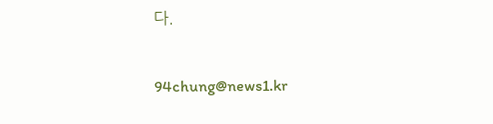다.

94chung@news1.kr